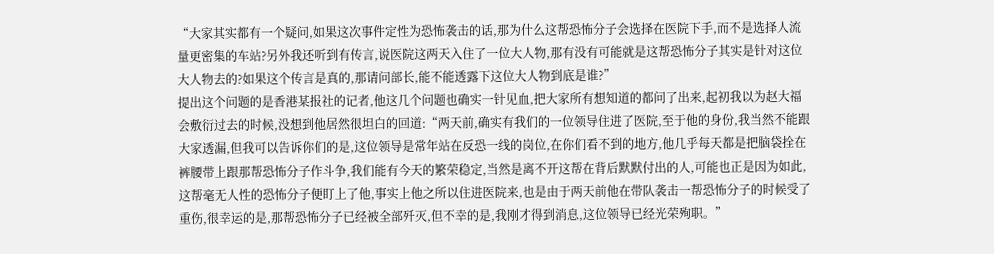“大家其实都有一个疑问,如果这次事件定性为恐怖袭击的话,那为什么这帮恐怖分子会选择在医院下手,而不是选择人流量更密集的车站?另外我还听到有传言,说医院这两天入住了一位大人物,那有没有可能就是这帮恐怖分子其实是针对这位大人物去的?如果这个传言是真的,那请问部长,能不能透露下这位大人物到底是谁?”
提出这个问题的是香港某报社的记者,他这几个问题也确实一针见血,把大家所有想知道的都问了出来,起初我以为赵大福会敷衍过去的时候,没想到他居然很坦白的回道:“两天前,确实有我们的一位领导住进了医院,至于他的身份,我当然不能跟大家透漏,但我可以告诉你们的是,这位领导是常年站在反恐一线的岗位,在你们看不到的地方,他几乎每天都是把脑袋拴在裤腰带上跟那帮恐怖分子作斗争,我们能有今天的繁荣稳定,当然是离不开这帮在背后默默付出的人,可能也正是因为如此,这帮毫无人性的恐怖分子便盯上了他,事实上他之所以住进医院来,也是由于两天前他在带队袭击一帮恐怖分子的时候受了重伤,很幸运的是,那帮恐怖分子已经被全部歼灭,但不幸的是,我刚才得到消息,这位领导已经光荣殉职。”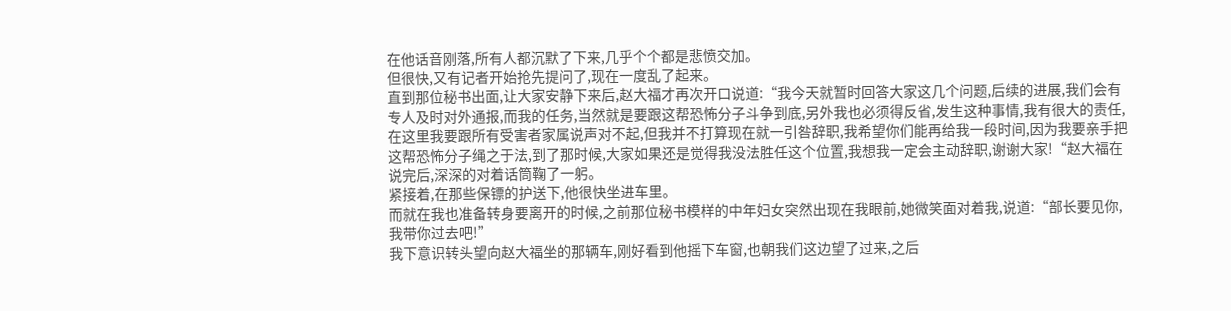在他话音刚落,所有人都沉默了下来,几乎个个都是悲愤交加。
但很快,又有记者开始抢先提问了,现在一度乱了起来。
直到那位秘书出面,让大家安静下来后,赵大福才再次开口说道:“我今天就暂时回答大家这几个问题,后续的进展,我们会有专人及时对外通报,而我的任务,当然就是要跟这帮恐怖分子斗争到底,另外我也必须得反省,发生这种事情,我有很大的责任,在这里我要跟所有受害者家属说声对不起,但我并不打算现在就一引咎辞职,我希望你们能再给我一段时间,因为我要亲手把这帮恐怖分子绳之于法,到了那时候,大家如果还是觉得我没法胜任这个位置,我想我一定会主动辞职,谢谢大家!“赵大福在说完后,深深的对着话筒鞠了一躬。
紧接着,在那些保镖的护送下,他很快坐进车里。
而就在我也准备转身要离开的时候,之前那位秘书模样的中年妇女突然出现在我眼前,她微笑面对着我,说道:“部长要见你,我带你过去吧!”
我下意识转头望向赵大福坐的那辆车,刚好看到他摇下车窗,也朝我们这边望了过来,之后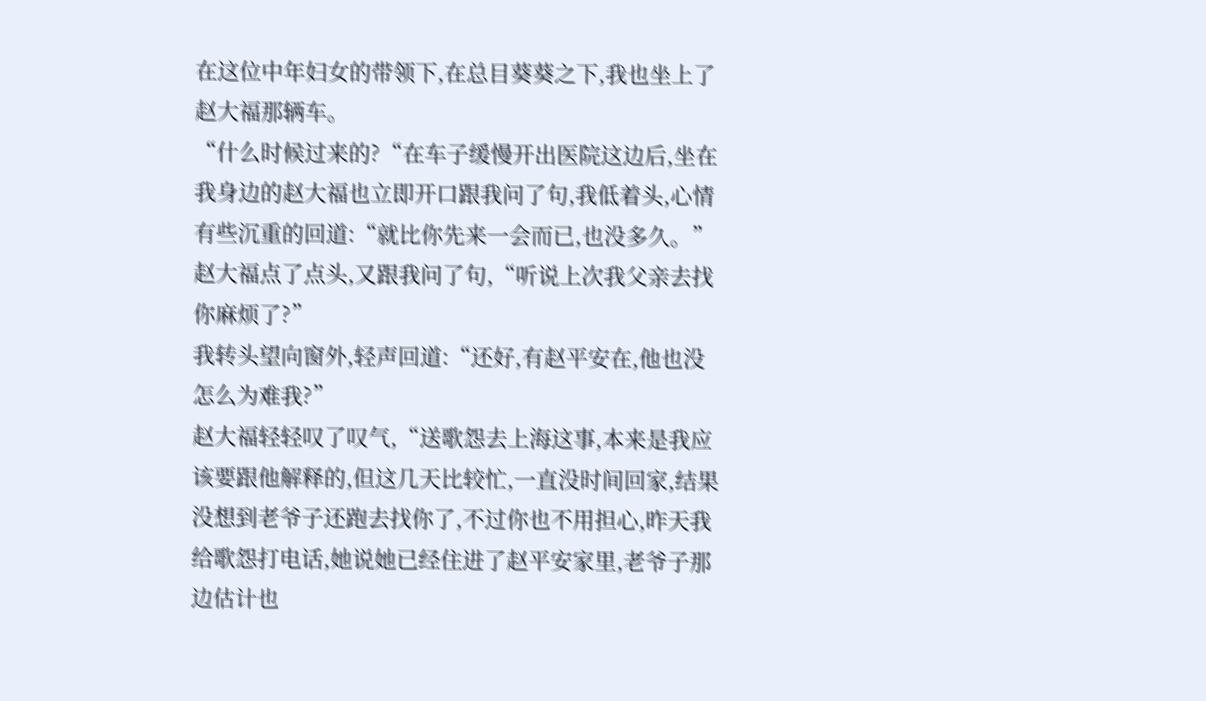在这位中年妇女的带领下,在总目葵葵之下,我也坐上了赵大福那辆车。
“什么时候过来的?“在车子缓慢开出医院这边后,坐在我身边的赵大福也立即开口跟我问了句,我低着头,心情有些沉重的回道:“就比你先来一会而已,也没多久。”
赵大福点了点头,又跟我问了句,“听说上次我父亲去找你麻烦了?”
我转头望向窗外,轻声回道:“还好,有赵平安在,他也没怎么为难我?”
赵大福轻轻叹了叹气,“送歌怨去上海这事,本来是我应该要跟他解释的,但这几天比较忙,一直没时间回家,结果没想到老爷子还跑去找你了,不过你也不用担心,昨天我给歌怨打电话,她说她已经住进了赵平安家里,老爷子那边估计也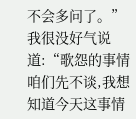不会多问了。”
我很没好气说道:“歌怨的事情咱们先不谈,我想知道今天这事情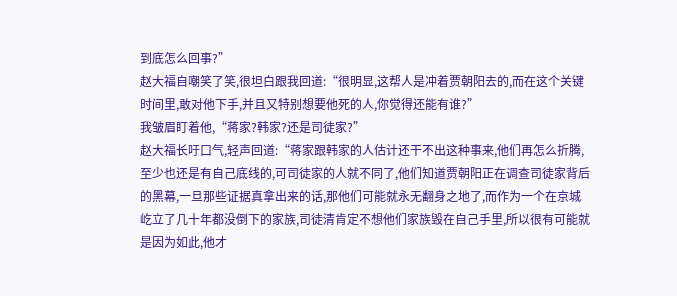到底怎么回事?”
赵大福自嘲笑了笑,很坦白跟我回道:“很明显,这帮人是冲着贾朝阳去的,而在这个关键时间里,敢对他下手,并且又特别想要他死的人,你觉得还能有谁?”
我皱眉盯着他,“蒋家?韩家?还是司徒家?”
赵大福长吁口气,轻声回道:“蒋家跟韩家的人估计还干不出这种事来,他们再怎么折腾,至少也还是有自己底线的,可司徒家的人就不同了,他们知道贾朝阳正在调查司徒家背后的黑幕,一旦那些证据真拿出来的话,那他们可能就永无翻身之地了,而作为一个在京城屹立了几十年都没倒下的家族,司徒清肯定不想他们家族毁在自己手里,所以很有可能就是因为如此,他才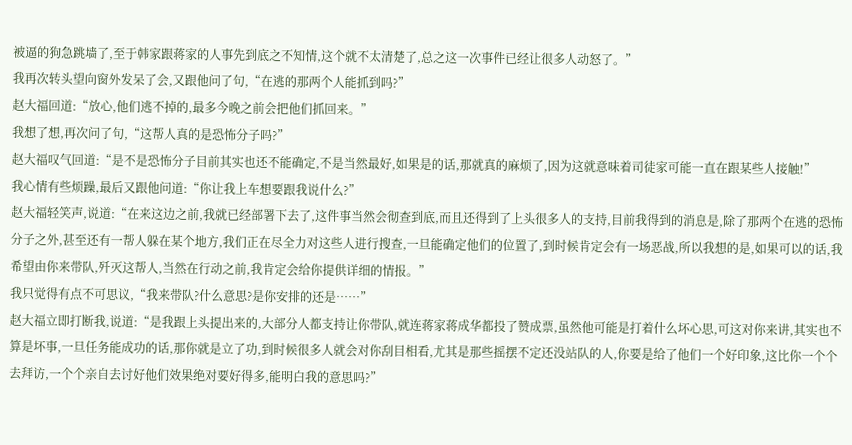被逼的狗急跳墙了,至于韩家跟蒋家的人事先到底之不知情,这个就不太清楚了,总之这一次事件已经让很多人动怒了。”
我再次转头望向窗外发呆了会,又跟他问了句,“在逃的那两个人能抓到吗?”
赵大福回道:“放心,他们逃不掉的,最多今晚之前会把他们抓回来。”
我想了想,再次问了句,“这帮人真的是恐怖分子吗?”
赵大福叹气回道:“是不是恐怖分子目前其实也还不能确定,不是当然最好,如果是的话,那就真的麻烦了,因为这就意味着司徒家可能一直在跟某些人接触!”
我心情有些烦躁,最后又跟他问道:“你让我上车想要跟我说什么?”
赵大福轻笑声,说道:“在来这边之前,我就已经部署下去了,这件事当然会彻查到底,而且还得到了上头很多人的支持,目前我得到的消息是,除了那两个在逃的恐怖分子之外,甚至还有一帮人躲在某个地方,我们正在尽全力对这些人进行搜查,一旦能确定他们的位置了,到时候肯定会有一场恶战,所以我想的是,如果可以的话,我希望由你来带队,歼灭这帮人,当然在行动之前,我肯定会给你提供详细的情报。”
我只觉得有点不可思议,“我来带队?什么意思?是你安排的还是……”
赵大福立即打断我,说道:“是我跟上头提出来的,大部分人都支持让你带队,就连蒋家蒋成华都投了赞成票,虽然他可能是打着什么坏心思,可这对你来讲,其实也不算是坏事,一旦任务能成功的话,那你就是立了功,到时候很多人就会对你刮目相看,尤其是那些摇摆不定还没站队的人,你要是给了他们一个好印象,这比你一个个去拜访,一个个亲自去讨好他们效果绝对要好得多,能明白我的意思吗?”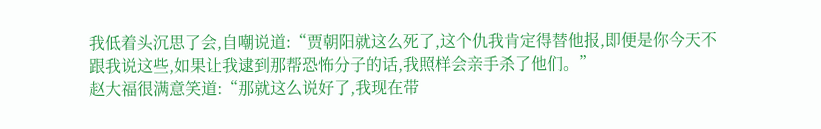我低着头沉思了会,自嘲说道:“贾朝阳就这么死了,这个仇我肯定得替他报,即便是你今天不跟我说这些,如果让我逮到那帮恐怖分子的话,我照样会亲手杀了他们。”
赵大福很满意笑道:“那就这么说好了,我现在带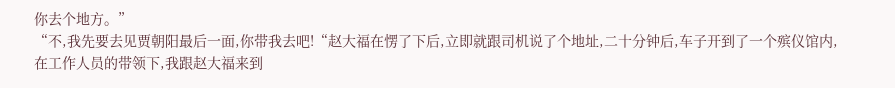你去个地方。”
“不,我先要去见贾朝阳最后一面,你带我去吧!“赵大福在愣了下后,立即就跟司机说了个地址,二十分钟后,车子开到了一个殡仪馆内,在工作人员的带领下,我跟赵大福来到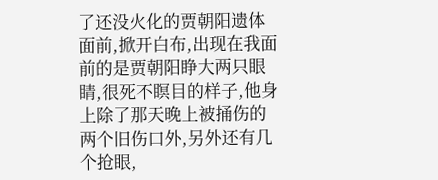了还没火化的贾朝阳遗体面前,掀开白布,出现在我面前的是贾朝阳睁大两只眼睛,很死不瞑目的样子,他身上除了那天晚上被捅伤的两个旧伤口外,另外还有几个抢眼,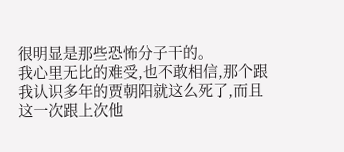很明显是那些恐怖分子干的。
我心里无比的难受,也不敢相信,那个跟我认识多年的贾朝阳就这么死了,而且这一次跟上次他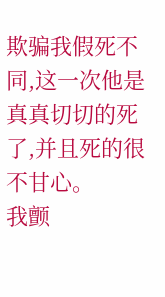欺骗我假死不同,这一次他是真真切切的死了,并且死的很不甘心。
我颤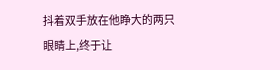抖着双手放在他睁大的两只眼睛上,终于让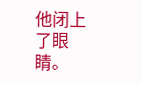他闭上了眼睛。